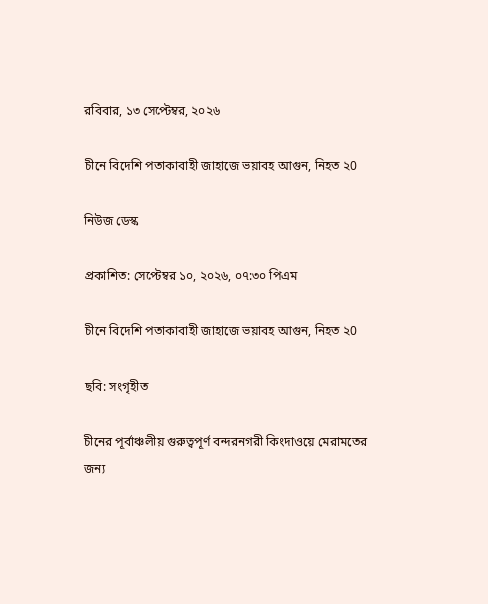রবিবার, ১৩ সেপ্টেম্বর, ২০২৬

চীনে বিদেশি পতাকাবাহী জাহাজে ভয়াবহ আগুন, নিহত ২0

নিউজ ডেস্ক

প্রকাশিত: সেপ্টেম্বর ১০, ২০২৬, ০৭:৩০ পিএম

চীনে বিদেশি পতাকাবাহী জাহাজে ভয়াবহ আগুন, নিহত ২0

ছবি: সংগৃহীত

চীনের পূর্বাঞ্চলীয় গুরুত্বপূর্ণ বন্দরনগরী কিংদাওয়ে মেরামতের জন্য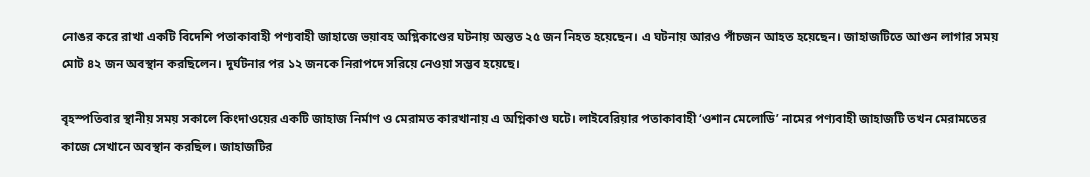নোঙর করে রাখা একটি বিদেশি পতাকাবাহী পণ্যবাহী জাহাজে ভয়াবহ অগ্নিকাণ্ডের ঘটনায় অন্তত ২৫ জন নিহত হয়েছেন। এ ঘটনায় আরও পাঁচজন আহত হয়েছেন। জাহাজটিতে আগুন লাগার সময় মোট ৪২ জন অবস্থান করছিলেন। দুর্ঘটনার পর ১২ জনকে নিরাপদে সরিয়ে নেওয়া সম্ভব হয়েছে।

বৃহস্পতিবার স্থানীয় সময় সকালে কিংদাওয়ের একটি জাহাজ নির্মাণ ও মেরামত কারখানায় এ অগ্নিকাণ্ড ঘটে। লাইবেরিয়ার পতাকাবাহী ‘ওশান মেলোডি’ নামের পণ্যবাহী জাহাজটি তখন মেরামতের কাজে সেখানে অবস্থান করছিল। জাহাজটির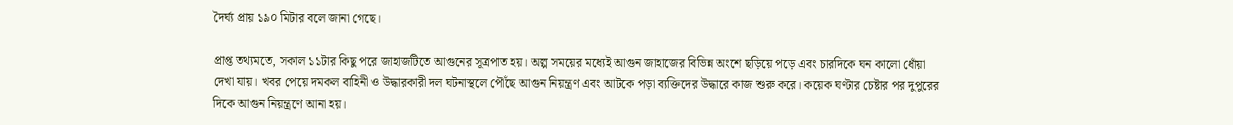দৈর্ঘ্য প্রায় ১৯০ মিটার বলে জানা গেছে।

প্রাপ্ত তথ্যমতে, সকাল ১১টার কিছু পরে জাহাজটিতে আগুনের সূত্রপাত হয়। অল্প সময়ের মধ্যেই আগুন জাহাজের বিভিন্ন অংশে ছড়িয়ে পড়ে এবং চারদিকে ঘন কালো ধোঁয়া দেখা যায়। খবর পেয়ে দমকল বাহিনী ও উদ্ধারকারী দল ঘটনাস্থলে পৌঁছে আগুন নিয়ন্ত্রণ এবং আটকে পড়া ব্যক্তিদের উদ্ধারে কাজ শুরু করে। কয়েক ঘণ্টার চেষ্টার পর দুপুরের দিকে আগুন নিয়ন্ত্রণে আনা হয়।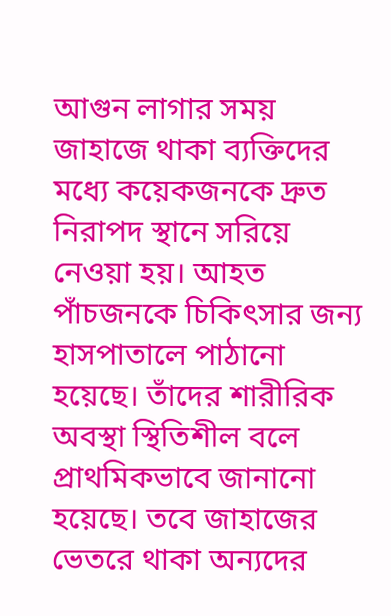আগুন লাগার সময় জাহাজে থাকা ব্যক্তিদের মধ্যে কয়েকজনকে দ্রুত নিরাপদ স্থানে সরিয়ে নেওয়া হয়। আহত পাঁচজনকে চিকিৎসার জন্য হাসপাতালে পাঠানো হয়েছে। তাঁদের শারীরিক অবস্থা স্থিতিশীল বলে প্রাথমিকভাবে জানানো হয়েছে। তবে জাহাজের ভেতরে থাকা অন্যদের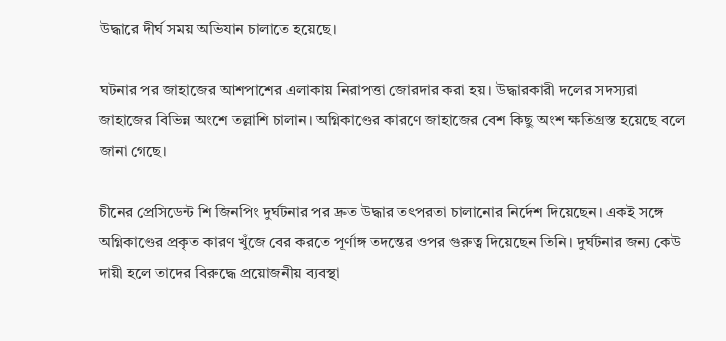উদ্ধারে দীর্ঘ সময় অভিযান চালাতে হয়েছে।

ঘটনার পর জাহাজের আশপাশের এলাকায় নিরাপত্তা জোরদার করা হয়। উদ্ধারকারী দলের সদস্যরা জাহাজের বিভিন্ন অংশে তল্লাশি চালান। অগ্নিকাণ্ডের কারণে জাহাজের বেশ কিছু অংশ ক্ষতিগ্রস্ত হয়েছে বলে জানা গেছে।

চীনের প্রেসিডেন্ট শি জিনপিং দুর্ঘটনার পর দ্রুত উদ্ধার তৎপরতা চালানোর নির্দেশ দিয়েছেন। একই সঙ্গে অগ্নিকাণ্ডের প্রকৃত কারণ খুঁজে বের করতে পূর্ণাঙ্গ তদন্তের ওপর গুরুত্ব দিয়েছেন তিনি। দুর্ঘটনার জন্য কেউ দায়ী হলে তাদের বিরুদ্ধে প্রয়োজনীয় ব্যবস্থা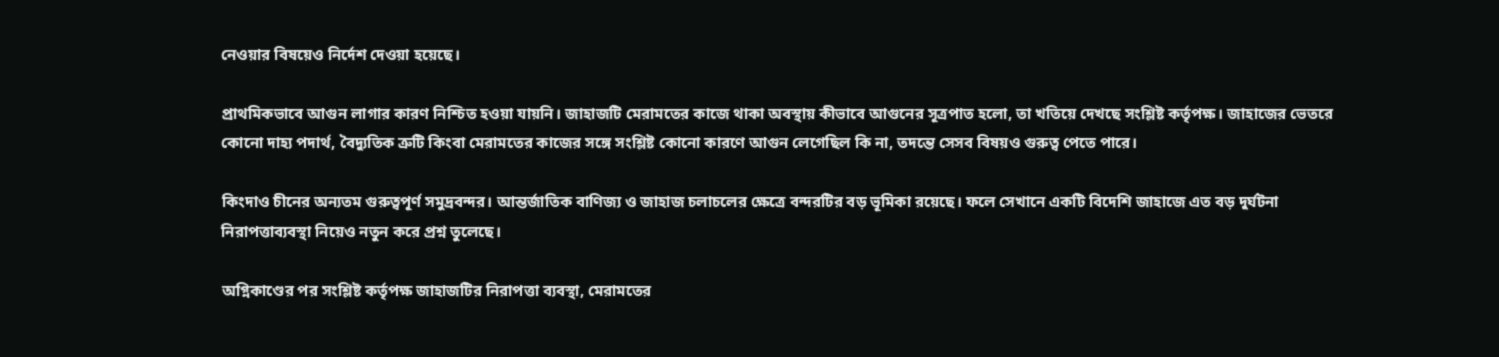নেওয়ার বিষয়েও নির্দেশ দেওয়া হয়েছে।

প্রাথমিকভাবে আগুন লাগার কারণ নিশ্চিত হওয়া যায়নি। জাহাজটি মেরামতের কাজে থাকা অবস্থায় কীভাবে আগুনের সূত্রপাত হলো, তা খতিয়ে দেখছে সংশ্লিষ্ট কর্তৃপক্ষ। জাহাজের ভেতরে কোনো দাহ্য পদার্থ, বৈদ্যুতিক ত্রুটি কিংবা মেরামতের কাজের সঙ্গে সংশ্লিষ্ট কোনো কারণে আগুন লেগেছিল কি না, তদন্তে সেসব বিষয়ও গুরুত্ব পেতে পারে।

কিংদাও চীনের অন্যতম গুরুত্বপূর্ণ সমুদ্রবন্দর। আন্তর্জাতিক বাণিজ্য ও জাহাজ চলাচলের ক্ষেত্রে বন্দরটির বড় ভূমিকা রয়েছে। ফলে সেখানে একটি বিদেশি জাহাজে এত বড় দুর্ঘটনা নিরাপত্তাব্যবস্থা নিয়েও নতুন করে প্রশ্ন তুলেছে।

অগ্নিকাণ্ডের পর সংশ্লিষ্ট কর্তৃপক্ষ জাহাজটির নিরাপত্তা ব্যবস্থা, মেরামতের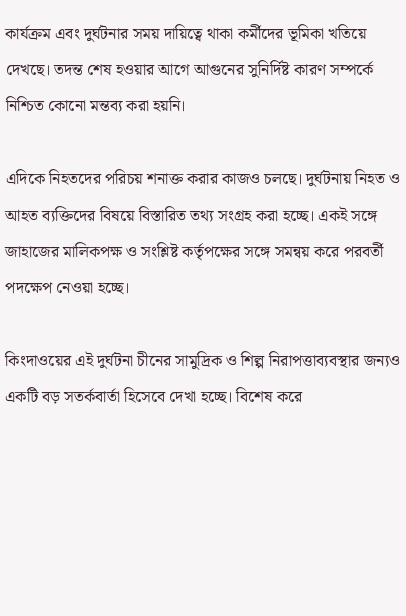কার্যক্রম এবং দুর্ঘটনার সময় দায়িত্বে থাকা কর্মীদের ভূমিকা খতিয়ে দেখছে। তদন্ত শেষ হওয়ার আগে আগুনের সুনির্দিষ্ট কারণ সম্পর্কে নিশ্চিত কোনো মন্তব্য করা হয়নি।

এদিকে নিহতদের পরিচয় শনাক্ত করার কাজও চলছে। দুর্ঘটনায় নিহত ও আহত ব্যক্তিদের বিষয়ে বিস্তারিত তথ্য সংগ্রহ করা হচ্ছে। একই সঙ্গে জাহাজের মালিকপক্ষ ও সংশ্লিষ্ট কর্তৃপক্ষের সঙ্গে সমন্বয় করে পরবর্তী পদক্ষেপ নেওয়া হচ্ছে।

কিংদাওয়ের এই দুর্ঘটনা চীনের সামুদ্রিক ও শিল্প নিরাপত্তাব্যবস্থার জন্যও একটি বড় সতর্কবার্তা হিসেবে দেখা হচ্ছে। বিশেষ করে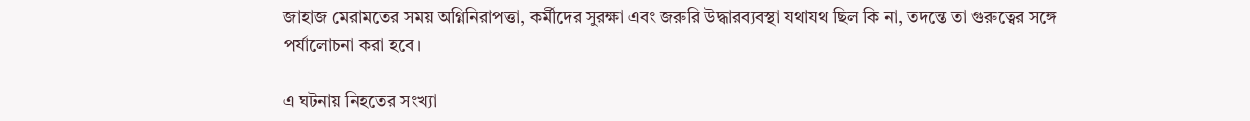জাহাজ মেরামতের সময় অগ্নিনিরাপত্তা, কর্মীদের সুরক্ষা এবং জরুরি উদ্ধারব্যবস্থা যথাযথ ছিল কি না, তদন্তে তা গুরুত্বের সঙ্গে পর্যালোচনা করা হবে।

এ ঘটনায় নিহতের সংখ্যা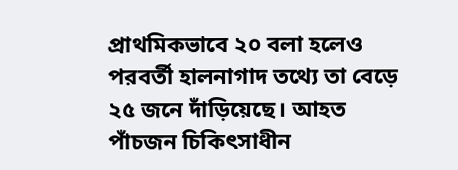প্রাথমিকভাবে ২০ বলা হলেও পরবর্তী হালনাগাদ তথ্যে তা বেড়ে ২৫ জনে দাঁড়িয়েছে। আহত পাঁচজন চিকিৎসাধীন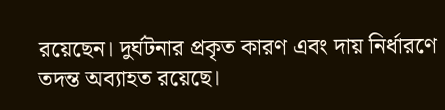রয়েছেন। দুর্ঘটনার প্রকৃত কারণ এবং দায় নির্ধারণে তদন্ত অব্যাহত রয়েছে।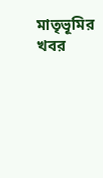মাতৃভূমির খবর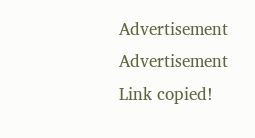Advertisement
Advertisement
Link copied!